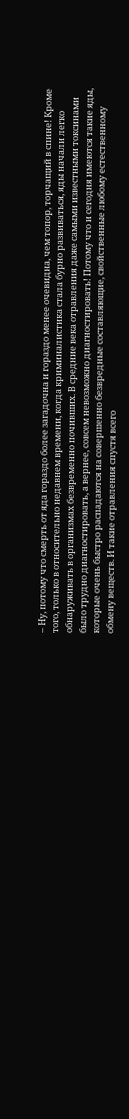– Ну, потому что смерть от яда гораздо более загадочна и гораздо менее очевидна, чем топор, торчащий в спине! Кроме того, только в относительно недавнем времени, когда криминалистика стала бурно развиваться, яды начали легко обнаруживать в организмах безвременно почивших. В средние века отравления даже самыми известными токсинами было трудно диагностировать, а вернее, совсем невозможно диагностировать! Потому что и сегодня имеются такие яды, которые очень быстро распадаются на совершенно безвредные составляющие, свойственные любому естественному обмену веществ. И такие отравления спустя всего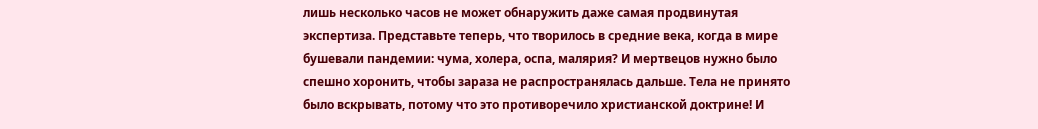лишь несколько часов не может обнаружить даже самая продвинутая экспертиза. Представьте теперь, что творилось в средние века, когда в мире бушевали пандемии: чума, холера, оспа, малярия? И мертвецов нужно было спешно хоронить, чтобы зараза не распространялась дальше. Тела не принято было вскрывать, потому что это противоречило христианской доктрине! И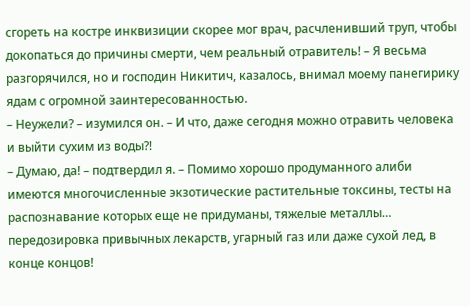сгореть на костре инквизиции скорее мог врач, расчленивший труп, чтобы докопаться до причины смерти, чем реальный отравитель! – Я весьма разгорячился, но и господин Никитич, казалось, внимал моему панегирику ядам с огромной заинтересованностью.
– Неужели? – изумился он. – И что, даже сегодня можно отравить человека и выйти сухим из воды?!
– Думаю, да! – подтвердил я. – Помимо хорошо продуманного алиби имеются многочисленные экзотические растительные токсины, тесты на распознавание которых еще не придуманы, тяжелые металлы… передозировка привычных лекарств, угарный газ или даже сухой лед, в конце концов!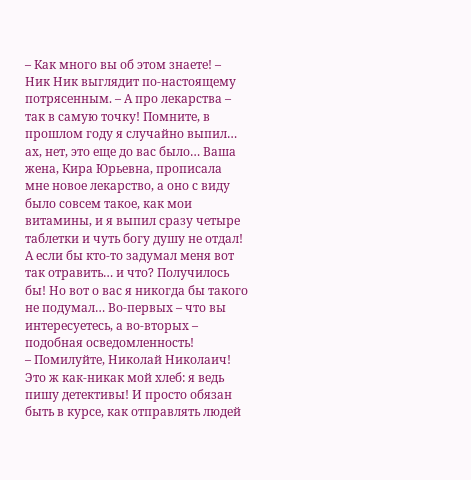– Как много вы об этом знаете! – Ник Ник выглядит по-настоящему потрясенным. – А про лекарства – так в самую точку! Помните, в прошлом году я случайно выпил… ах, нет, это еще до вас было… Ваша жена, Кира Юрьевна, прописала мне новое лекарство, а оно с виду было совсем такое, как мои витамины, и я выпил сразу четыре таблетки и чуть богу душу не отдал! А если бы кто-то задумал меня вот так отравить… и что? Получилось бы! Но вот о вас я никогда бы такого не подумал… Во-первых – что вы интересуетесь, а во-вторых – подобная осведомленность!
– Помилуйте, Николай Николаич! Это ж как-никак мой хлеб: я ведь пишу детективы! И просто обязан быть в курсе, как отправлять людей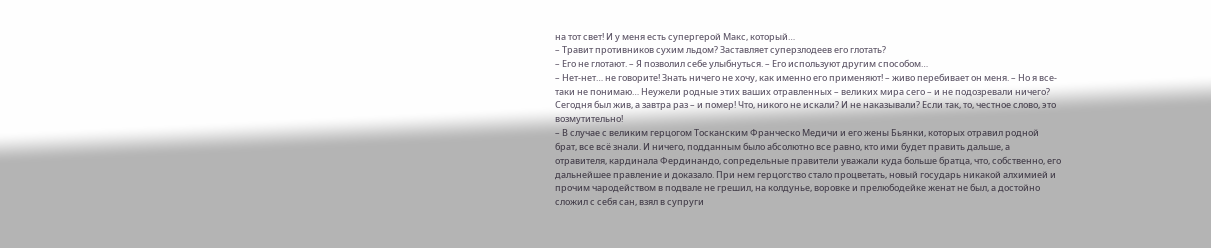на тот свет! И у меня есть супергерой Макс, который…
– Травит противников сухим льдом? Заставляет суперзлодеев его глотать?
– Его не глотают. – Я позволил себе улыбнуться. – Его используют другим способом…
– Нет-нет… не говорите! Знать ничего не хочу, как именно его применяют! – живо перебивает он меня. – Но я все-таки не понимаю… Неужели родные этих ваших отравленных – великих мира сего – и не подозревали ничего? Сегодня был жив, а завтра раз – и помер! Что, никого не искали? И не наказывали? Если так, то, честное слово, это возмутительно!
– В случае с великим герцогом Тосканским Франческо Медичи и его жены Бьянки, которых отравил родной брат, все всё знали. И ничего, подданным было абсолютно все равно, кто ими будет править дальше, а отравителя, кардинала Фердинандо, сопредельные правители уважали куда больше братца, что, собственно, его дальнейшее правление и доказало. При нем герцогство стало процветать, новый государь никакой алхимией и прочим чародейством в подвале не грешил, на колдунье, воровке и прелюбодейке женат не был, а достойно сложил с себя сан, взял в супруги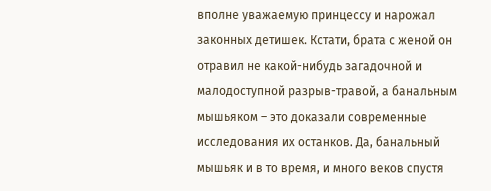вполне уважаемую принцессу и нарожал законных детишек. Кстати, брата с женой он отравил не какой-нибудь загадочной и малодоступной разрыв-травой, а банальным мышьяком – это доказали современные исследования их останков. Да, банальный мышьяк и в то время, и много веков спустя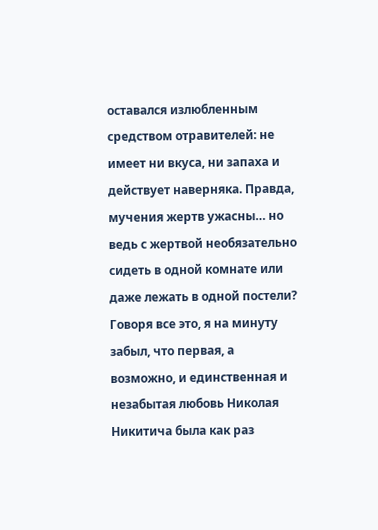оставался излюбленным средством отравителей: не имеет ни вкуса, ни запаха и действует наверняка. Правда, мучения жертв ужасны… но ведь с жертвой необязательно сидеть в одной комнате или даже лежать в одной постели?
Говоря все это, я на минуту забыл, что первая, а возможно, и единственная и незабытая любовь Николая Никитича была как раз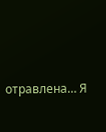отравлена… Я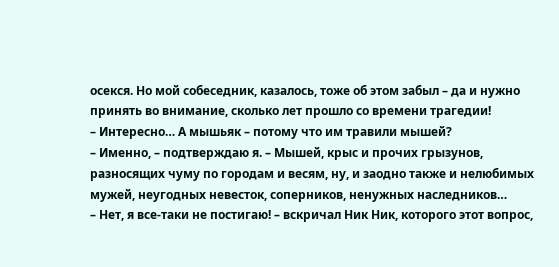осекся. Но мой собеседник, казалось, тоже об этом забыл – да и нужно принять во внимание, сколько лет прошло со времени трагедии!
– Интересно… А мышьяк – потому что им травили мышей?
– Именно, – подтверждаю я. – Мышей, крыс и прочих грызунов, разносящих чуму по городам и весям, ну, и заодно также и нелюбимых мужей, неугодных невесток, соперников, ненужных наследников…
– Нет, я все-таки не постигаю! – вскричал Ник Ник, которого этот вопрос,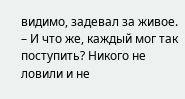видимо, задевал за живое. – И что же, каждый мог так поступить? Никого не ловили и не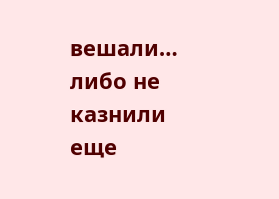вешали… либо не казнили еще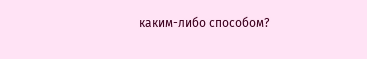каким-либо способом?